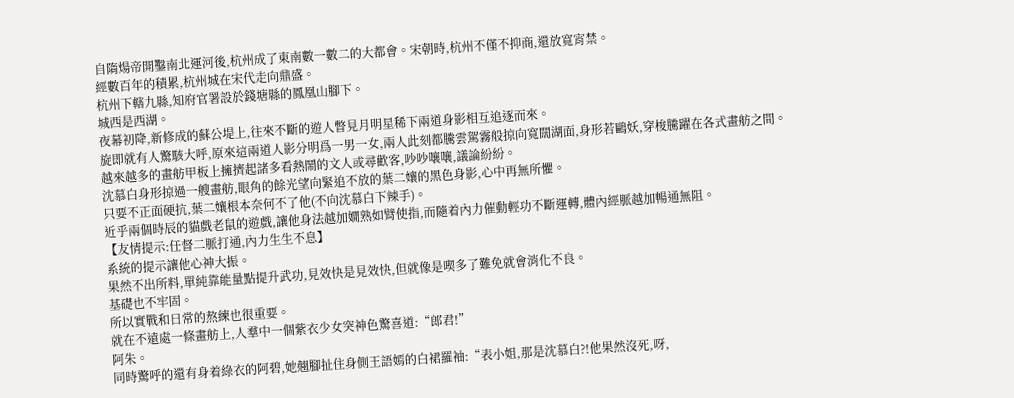自隋煬帝開鑿南北運河後,杭州成了東南數一數二的大都會。宋朝時,杭州不僅不抑商,還放寬宵禁。
經數百年的積累,杭州城在宋代走向鼎盛。
杭州下轄九縣,知府官署設於錢塘縣的鳳凰山腳下。
城西是西湖。
夜幕初降,新修成的蘇公堤上,往來不斷的遊人瞥見月明星稀下兩道身影相互追逐而來。
旋即就有人驚駭大呼,原來這兩道人影分明爲一男一女,兩人此刻都騰雲駕霧般掠向寬闊湖面,身形若鷗妖,穿梭騰躍在各式畫舫之間。
越來越多的畫舫甲板上擁擠起諸多看熱鬧的文人或尋歡客,吵吵嚷嚷,議論紛紛。
沈慕白身形掠過一艘畫舫,眼角的餘光望向緊追不放的葉二孃的黑色身影,心中再無所懼。
只要不正面硬抗,葉二孃根本奈何不了他(不向沈慕白下辣手)。
近乎兩個時辰的貓戲老鼠的遊戲,讓他身法越加嫺熟如臂使指,而隨着內力催動輕功不斷運轉,體內經脈越加暢通無阻。
【友情提示:任督二脈打通,內力生生不息】
系統的提示讓他心神大振。
果然不出所料,單純靠能量點提升武功,見效快是見效快,但就像是喫多了難免就會消化不良。
基礎也不牢固。
所以實戰和日常的熬練也很重要。
就在不遠處一條畫舫上,人羣中一個紫衣少女突神色驚喜道:“郎君!”
阿朱。
同時驚呼的還有身着綠衣的阿碧,她翹腳扯住身側王語嫣的白裙羅袖:“表小姐,那是沈慕白?!他果然沒死,呀,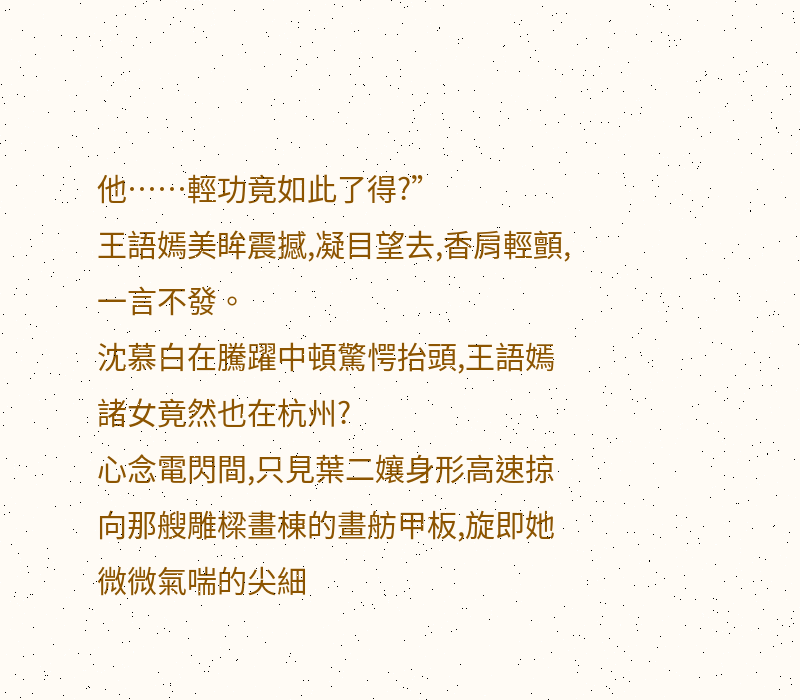他……輕功竟如此了得?”
王語嫣美眸震撼,凝目望去,香肩輕顫,一言不發。
沈慕白在騰躍中頓驚愕抬頭,王語嫣諸女竟然也在杭州?
心念電閃間,只見葉二孃身形高速掠向那艘雕樑畫棟的畫舫甲板,旋即她微微氣喘的尖細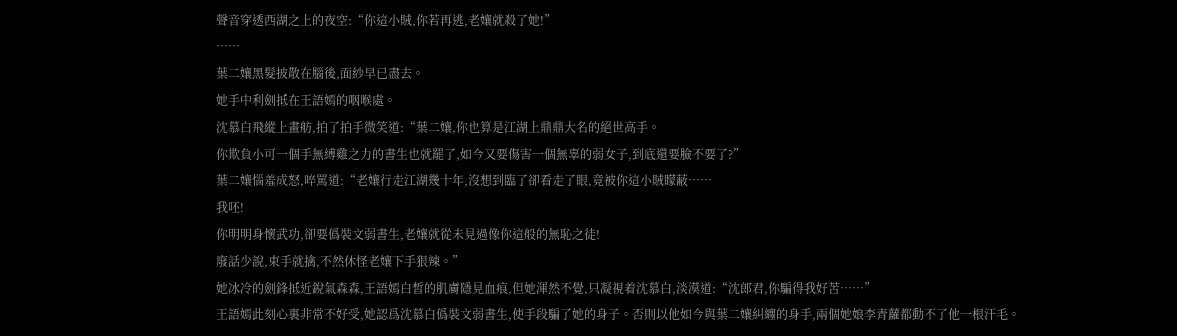聲音穿透西湖之上的夜空:“你這小賊,你若再逃,老孃就殺了她!”
……
葉二孃黑髮披散在腦後,面紗早已盡去。
她手中利劍抵在王語嫣的咽喉處。
沈慕白飛縱上畫舫,拍了拍手微笑道:“葉二孃,你也算是江湖上鼎鼎大名的絕世高手。
你欺負小可一個手無縛雞之力的書生也就罷了,如今又要傷害一個無辜的弱女子,到底還要臉不要了?”
葉二孃惱羞成怒,啐罵道:“老孃行走江湖幾十年,沒想到臨了卻看走了眼,竟被你這小賊矇蔽……
我呸!
你明明身懷武功,卻要僞裝文弱書生,老孃就從未見過像你這般的無恥之徒!
廢話少說,束手就擒,不然休怪老孃下手狠辣。”
她冰冷的劍鋒抵近銳氣森森,王語嫣白皙的肌膚隱見血痕,但她渾然不覺,只凝視着沈慕白,淡漠道:“沈郎君,你騙得我好苦……”
王語嫣此刻心裏非常不好受,她認爲沈慕白僞裝文弱書生,使手段騙了她的身子。否則以他如今與葉二孃糾纏的身手,兩個她娘李青蘿都動不了他一根汗毛。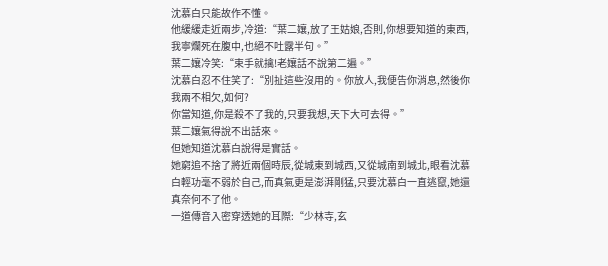沈慕白只能故作不懂。
他緩緩走近兩步,冷道:“葉二孃,放了王姑娘,否則,你想要知道的東西,我寧爛死在腹中,也絕不吐露半句。”
葉二孃冷笑:“束手就擒!老孃話不說第二遍。”
沈慕白忍不住笑了:“別扯這些沒用的。你放人,我便告你消息,然後你我兩不相欠,如何?
你當知道,你是殺不了我的,只要我想,天下大可去得。”
葉二孃氣得說不出話來。
但她知道沈慕白說得是實話。
她窮追不捨了將近兩個時辰,從城東到城西,又從城南到城北,眼看沈慕白輕功毫不弱於自己,而真氣更是澎湃剛猛,只要沈慕白一直逃竄,她還真奈何不了他。
一道傳音入密穿透她的耳際:“少林寺,玄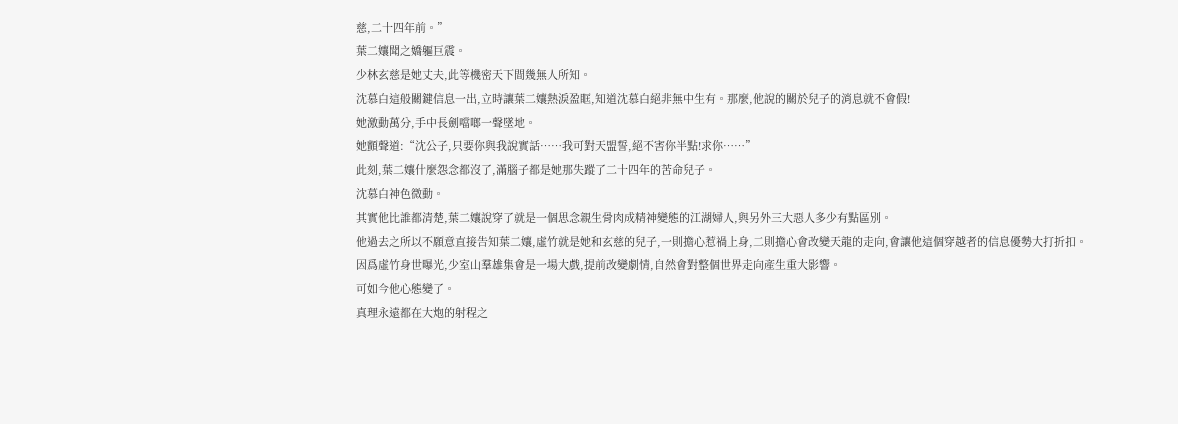慈,二十四年前。”
葉二孃聞之嬌軀巨震。
少林玄慈是她丈夫,此等機密天下間幾無人所知。
沈慕白這般關鍵信息一出,立時讓葉二孃熱淚盈眶,知道沈慕白絕非無中生有。那麼,他說的關於兒子的消息就不會假!
她激動萬分,手中長劍噹啷一聲墜地。
她顫聲道:“沈公子,只要你與我說實話……我可對天盟誓,絕不害你半點!求你……”
此刻,葉二孃什麼怨念都沒了,滿腦子都是她那失蹤了二十四年的苦命兒子。
沈慕白神色微動。
其實他比誰都清楚,葉二孃說穿了就是一個思念親生骨肉成精神變態的江湖婦人,與另外三大惡人多少有點區別。
他過去之所以不願意直接告知葉二孃,虛竹就是她和玄慈的兒子,一則擔心惹禍上身,二則擔心會改變天龍的走向,會讓他這個穿越者的信息優勢大打折扣。
因爲虛竹身世曝光,少室山羣雄集會是一場大戲,提前改變劇情,自然會對整個世界走向產生重大影響。
可如今他心態變了。
真理永遠都在大炮的射程之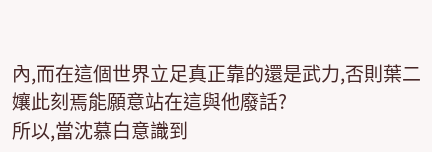內,而在這個世界立足真正靠的還是武力,否則葉二孃此刻焉能願意站在這與他廢話?
所以,當沈慕白意識到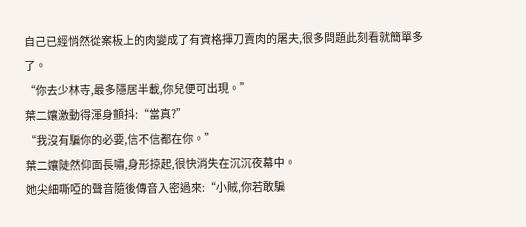自己已經悄然從案板上的肉變成了有資格揮刀賣肉的屠夫,很多問題此刻看就簡單多了。
“你去少林寺,最多隱居半載,你兒便可出現。”
葉二孃激動得渾身顫抖:“當真?”
“我沒有騙你的必要,信不信都在你。”
葉二孃陡然仰面長嘯,身形掠起,很快消失在沉沉夜幕中。
她尖細嘶啞的聲音隨後傳音入密過來:“小賊,你若敢騙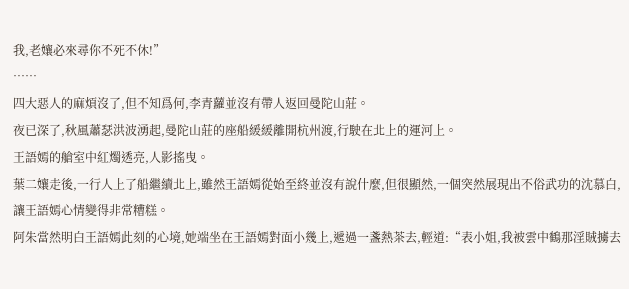我,老孃必來尋你不死不休!”
……
四大惡人的麻煩沒了,但不知爲何,李青蘿並沒有帶人返回曼陀山莊。
夜已深了,秋風蕭瑟洪波湧起,曼陀山莊的座船緩緩離開杭州渡,行駛在北上的運河上。
王語嫣的艙室中紅燭透亮,人影搖曳。
葉二孃走後,一行人上了船繼續北上,雖然王語嫣從始至終並沒有說什麼,但很顯然,一個突然展現出不俗武功的沈慕白,讓王語嫣心情變得非常糟糕。
阿朱當然明白王語嫣此刻的心境,她端坐在王語嫣對面小幾上,遞過一盞熱茶去,輕道:“表小姐,我被雲中鶴那淫賊擄去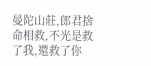曼陀山莊,郎君捨命相救,不光是救了我,還救了你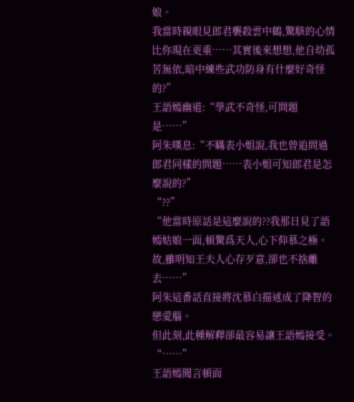娘。
我當時親眼見郎君襲殺雲中鶴,驚駭的心情比你現在更重……其實後來想想,他自幼孤苦無依,暗中練些武功防身有什麼好奇怪的?”
王語嫣幽道:“學武不奇怪,可問題是……”
阿朱嘆息:“不瞞表小姐說,我也曾追問過郎君同樣的問題……表小姐可知郎君是怎麼說的?”
“??”
“他當時原話是這麼說的??我那日見了語嫣姑娘一面,頓驚爲天人,心下仰慕之極。故,雖明知王夫人心存歹意,卻也不捨離去……”
阿朱這番話直接將沈慕白描述成了降智的戀愛腦。
但此刻,此種解釋卻最容易讓王語嫣接受。
“……”
王語嫣聞言頓面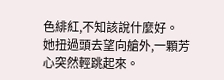色緋紅,不知該說什麼好。
她扭過頭去望向艙外,一顆芳心突然輕跳起來。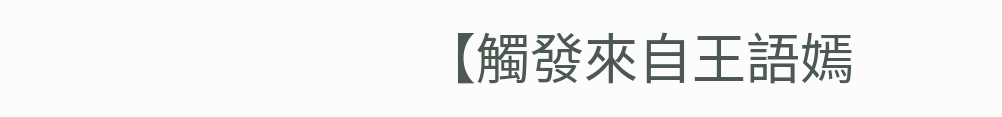【觸發來自王語嫣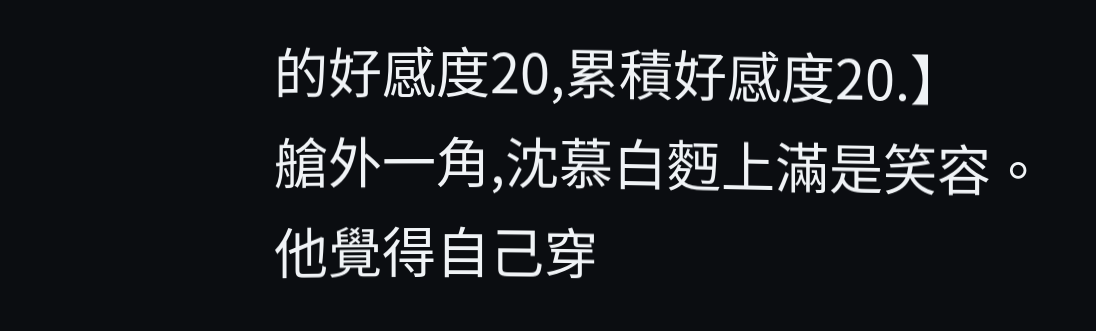的好感度20,累積好感度20.】
艙外一角,沈慕白麪上滿是笑容。
他覺得自己穿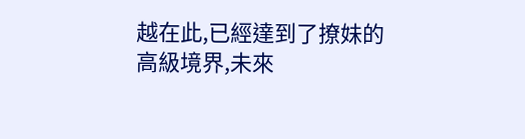越在此,已經達到了撩妹的高級境界,未來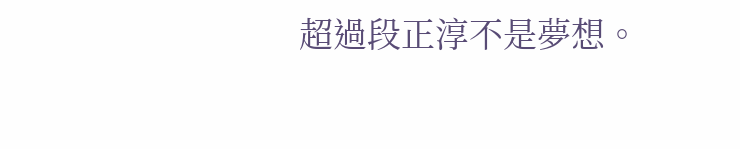超過段正淳不是夢想。